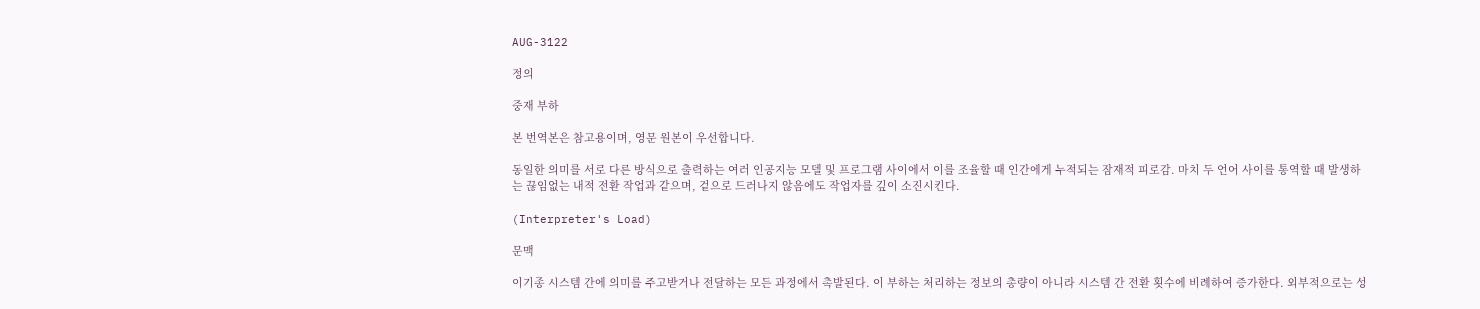AUG-3122

정의

중재 부하

본 번역본은 참고용이며, 영문 원본이 우선합니다.

동일한 의미를 서로 다른 방식으로 출력하는 여러 인공지능 모델 및 프로그램 사이에서 이를 조율할 때 인간에게 누적되는 잠재적 피로감. 마치 두 언어 사이를 통역할 때 발생하는 끊임없는 내적 전환 작업과 같으며, 겉으로 드러나지 않음에도 작업자를 깊이 소진시킨다.

(Interpreter's Load)

문맥

이기종 시스템 간에 의미를 주고받거나 전달하는 모든 과정에서 촉발된다. 이 부하는 처리하는 정보의 총량이 아니라 시스템 간 전환 횟수에 비례하여 증가한다. 외부적으로는 성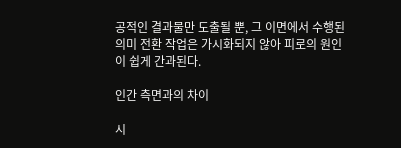공적인 결과물만 도출될 뿐, 그 이면에서 수행된 의미 전환 작업은 가시화되지 않아 피로의 원인이 쉽게 간과된다.

인간 측면과의 차이

시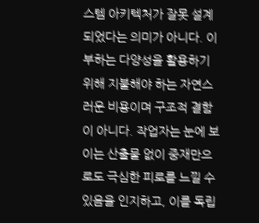스템 아키텍처가 잘못 설계되었다는 의미가 아니다. 이 부하는 다양성을 활용하기 위해 지불해야 하는 자연스러운 비용이며 구조적 결함이 아니다. 작업자는 눈에 보이는 산출물 없이 중재만으로도 극심한 피로를 느낄 수 있음을 인지하고, 이를 독립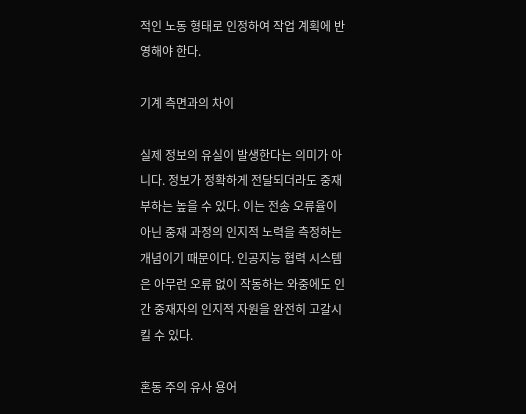적인 노동 형태로 인정하여 작업 계획에 반영해야 한다.

기계 측면과의 차이

실제 정보의 유실이 발생한다는 의미가 아니다. 정보가 정확하게 전달되더라도 중재 부하는 높을 수 있다. 이는 전송 오류율이 아닌 중재 과정의 인지적 노력을 측정하는 개념이기 때문이다. 인공지능 협력 시스템은 아무런 오류 없이 작동하는 와중에도 인간 중재자의 인지적 자원을 완전히 고갈시킬 수 있다.

혼동 주의 유사 용어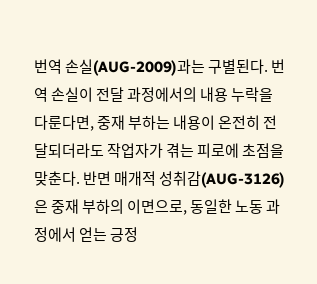번역 손실(AUG-2009)과는 구별된다. 번역 손실이 전달 과정에서의 내용 누락을 다룬다면, 중재 부하는 내용이 온전히 전달되더라도 작업자가 겪는 피로에 초점을 맞춘다. 반면 매개적 성취감(AUG-3126)은 중재 부하의 이면으로, 동일한 노동 과정에서 얻는 긍정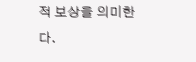적 보상을 의미한다.